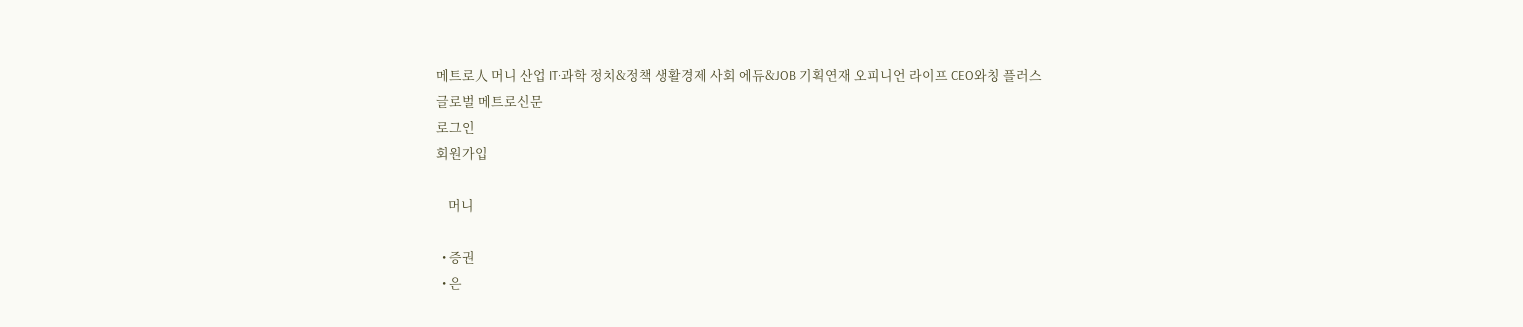메트로人 머니 산업 IT·과학 정치&정책 생활경제 사회 에듀&JOB 기획연재 오피니언 라이프 CEO와칭 플러스
글로벌 메트로신문
로그인
회원가입

    머니

  • 증권
  • 은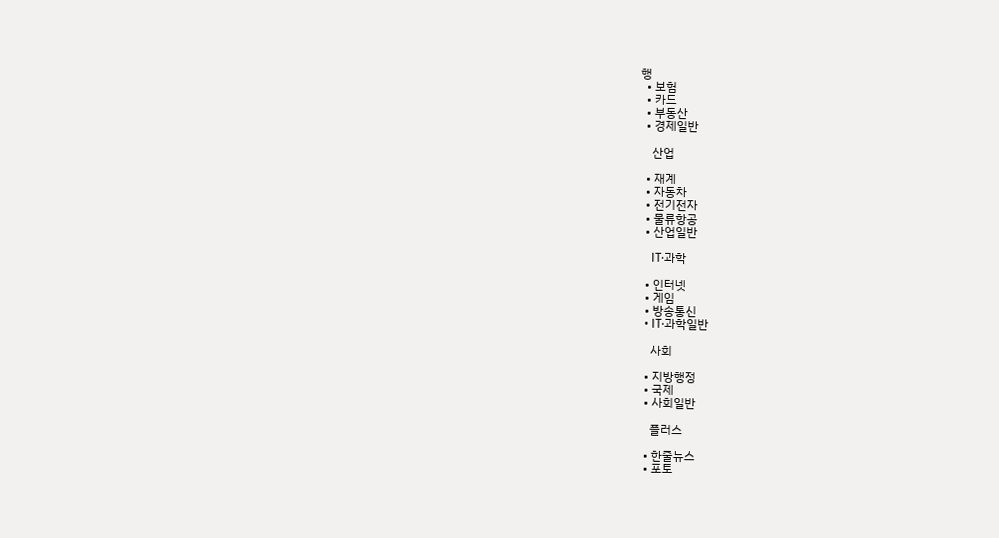행
  • 보험
  • 카드
  • 부동산
  • 경제일반

    산업

  • 재계
  • 자동차
  • 전기전자
  • 물류항공
  • 산업일반

    IT·과학

  • 인터넷
  • 게임
  • 방송통신
  • IT·과학일반

    사회

  • 지방행정
  • 국제
  • 사회일반

    플러스

  • 한줄뉴스
  • 포토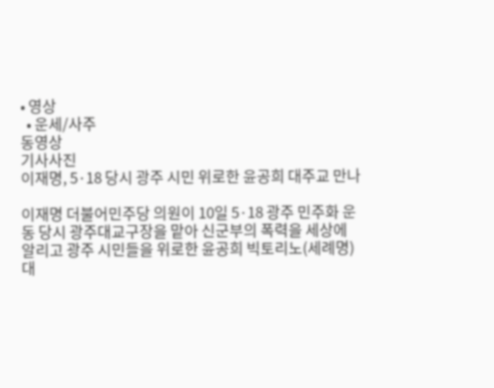• 영상
  • 운세/사주
동영상
기사사진
이재명, 5·18 당시 광주 시민 위로한 윤공희 대주교 만나

이재명 더불어민주당 의원이 10일 5·18 광주 민주화 운동 당시 광주대교구장을 맡아 신군부의 폭력을 세상에 알리고 광주 시민들을 위로한 윤공희 빅토리노(세례명) 대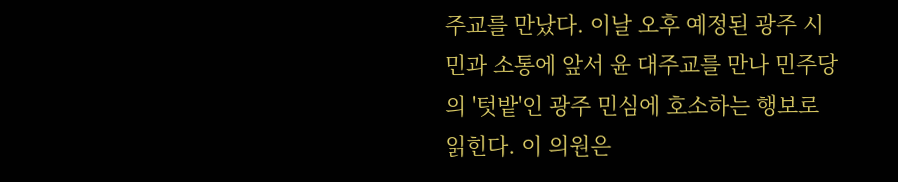주교를 만났다. 이날 오후 예정된 광주 시민과 소통에 앞서 윤 대주교를 만나 민주당의 '텃밭'인 광주 민심에 호소하는 행보로 읽힌다. 이 의원은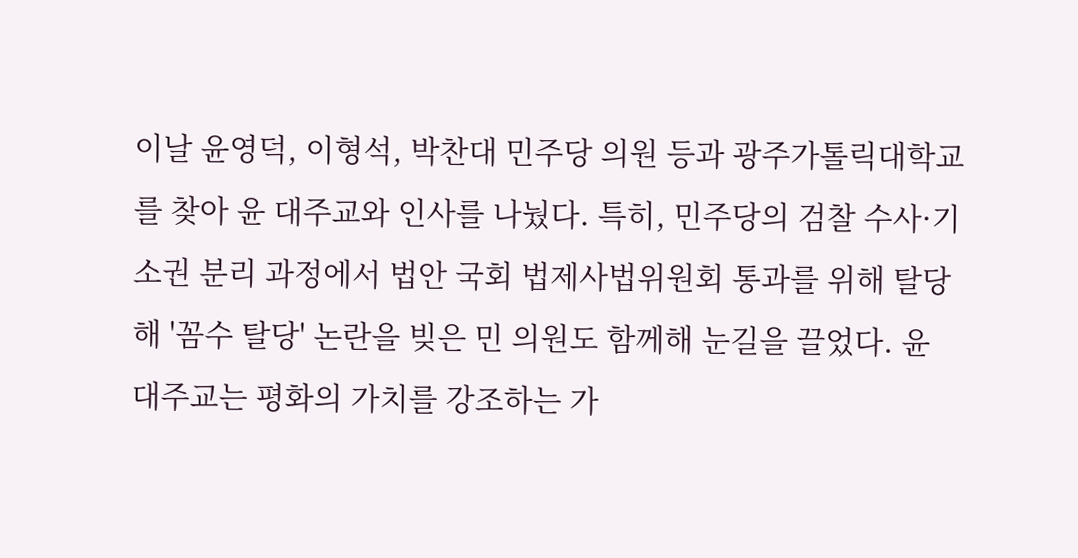이날 윤영덕, 이형석, 박찬대 민주당 의원 등과 광주가톨릭대학교를 찾아 윤 대주교와 인사를 나눴다. 특히, 민주당의 검찰 수사·기소권 분리 과정에서 법안 국회 법제사법위원회 통과를 위해 탈당해 '꼼수 탈당' 논란을 빚은 민 의원도 함께해 눈길을 끌었다. 윤 대주교는 평화의 가치를 강조하는 가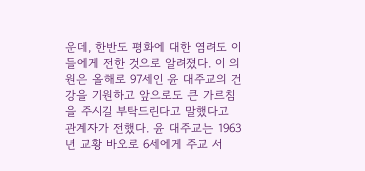운데, 한반도 평화에 대한 염려도 이들에게 전한 것으로 알려졌다. 이 의원은 올해로 97세인 윤 대주교의 건강을 기원하고 앞으로도 큰 가르침을 주시길 부탁드린다고 말했다고 관계자가 전했다. 윤 대주교는 1963년 교황 바오로 6세에게 주교 서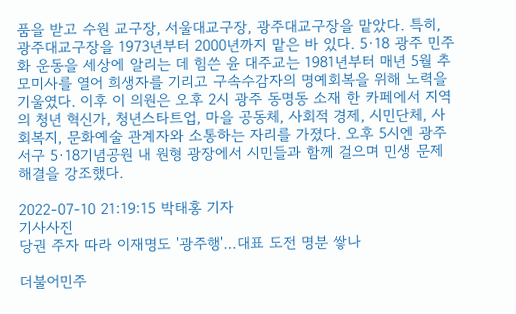품을 받고 수원 교구장, 서울대교구장, 광주대교구장을 맡았다. 특히, 광주대교구장을 1973년부터 2000년까지 맡은 바 있다. 5·18 광주 민주화 운동을 세상에 알리는 데 힘쓴 윤 대주교는 1981년부터 매년 5월 추모미사를 열어 희생자를 기리고 구속수감자의 명예회복을 위해 노력을 기울였다. 이후 이 의원은 오후 2시 광주 동명동 소재 한 카페에서 지역의 청년 혁신가, 청년스타트업, 마을 공동체, 사회적 경제, 시민단체, 사회복지, 문화예술 관계자와 소통하는 자리를 가졌다. 오후 5시엔 광주 서구 5·18기념공원 내 원형 광장에서 시민들과 함께 걸으며 민생 문제 해결을 강조했다.

2022-07-10 21:19:15 박태홍 기자
기사사진
당권 주자 따라 이재명도 '광주행'…대표 도전 명분 쌓나

더불어민주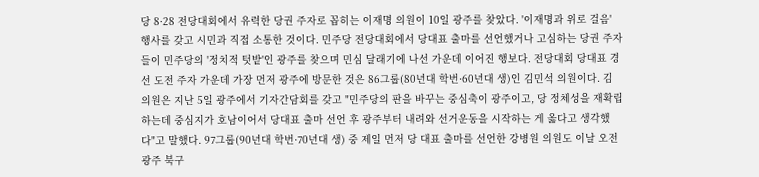당 8·28 전당대회에서 유력한 당권 주자로 꼽히는 이재명 의원이 10일 광주를 찾았다. '이재명과 위로 걸음' 행사를 갖고 시민과 직접 소통한 것이다. 민주당 전당대회에서 당대표 출마를 선언했거나 고심하는 당권 주자들이 민주당의 '정치적 텃밭'인 광주를 찾으며 민심 달래기에 나선 가운데 이어진 행보다. 전당대회 당대표 경선 도전 주자 가운데 가장 먼저 광주에 방문한 것은 86그룹(80년대 학번·60년대 생)인 김민석 의원이다. 김 의원은 지난 5일 광주에서 기자간담회를 갖고 "민주당의 판을 바꾸는 중심축이 광주이고, 당 정체성을 재확립하는데 중심지가 호남이어서 당대표 출마 선언 후 광주부터 내려와 선거운동을 시작하는 게 옳다고 생각했다"고 말했다. 97그룹(90년대 학번·70년대 생) 중 제일 먼저 당 대표 출마를 선언한 강병원 의원도 이날 오전 광주 북구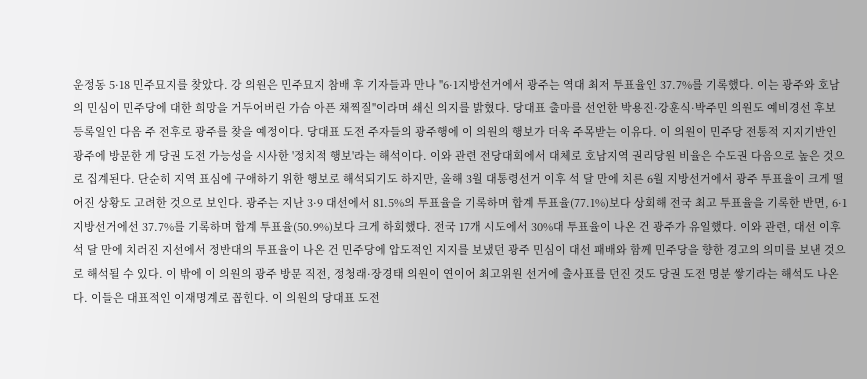운정동 5·18 민주묘지를 찾았다. 강 의원은 민주묘지 참배 후 기자들과 만나 "6·1지방선거에서 광주는 역대 최저 투표율인 37.7%를 기록했다. 이는 광주와 호남의 민심이 민주당에 대한 희망을 거두어버린 가슴 아픈 채찍질"이라며 쇄신 의지를 밝혔다. 당대표 출마를 선언한 박용진·강훈식·박주민 의원도 예비경선 후보 등록일인 다음 주 전후로 광주를 찾을 예정이다. 당대표 도전 주자들의 광주행에 이 의원의 행보가 더욱 주목받는 이유다. 이 의원이 민주당 전통적 지지기반인 광주에 방문한 게 당권 도전 가능성을 시사한 '정치적 행보'라는 해석이다. 이와 관련 전당대회에서 대체로 호남지역 권리당원 비율은 수도권 다음으로 높은 것으로 집계된다. 단순히 지역 표심에 구애하기 위한 행보로 해석되기도 하지만, 올해 3월 대통령선거 이후 석 달 만에 치른 6월 지방선거에서 광주 투표율이 크게 떨어진 상황도 고려한 것으로 보인다. 광주는 지난 3·9 대선에서 81.5%의 투표율을 기록하며 합계 투표율(77.1%)보다 상회해 전국 최고 투표율을 기록한 반면, 6·1 지방선거에선 37.7%를 기록하며 합계 투표율(50.9%)보다 크게 하회했다. 전국 17개 시도에서 30%대 투표율이 나온 건 광주가 유일했다. 이와 관련, 대선 이후 석 달 만에 치러진 지선에서 정반대의 투표율이 나온 건 민주당에 압도적인 지지를 보냈던 광주 민심이 대선 패배와 함께 민주당을 향한 경고의 의미를 보낸 것으로 해석될 수 있다. 이 밖에 이 의원의 광주 방문 직전, 정청래·장경태 의원이 연이어 최고위원 선거에 출사표를 던진 것도 당권 도전 명분 쌓기라는 해석도 나온다. 이들은 대표적인 이재명계로 꼽힌다. 이 의원의 당대표 도전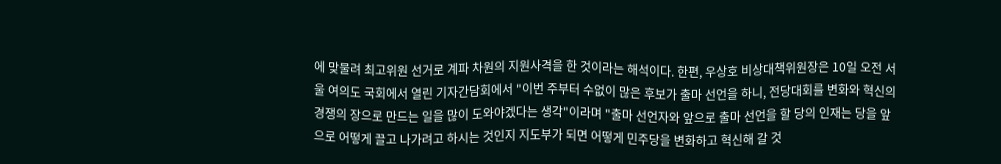에 맞물려 최고위원 선거로 계파 차원의 지원사격을 한 것이라는 해석이다. 한편, 우상호 비상대책위원장은 10일 오전 서울 여의도 국회에서 열린 기자간담회에서 "이번 주부터 수없이 많은 후보가 출마 선언을 하니, 전당대회를 변화와 혁신의 경쟁의 장으로 만드는 일을 많이 도와야겠다는 생각"이라며 "출마 선언자와 앞으로 출마 선언을 할 당의 인재는 당을 앞으로 어떻게 끌고 나가려고 하시는 것인지 지도부가 되면 어떻게 민주당을 변화하고 혁신해 갈 것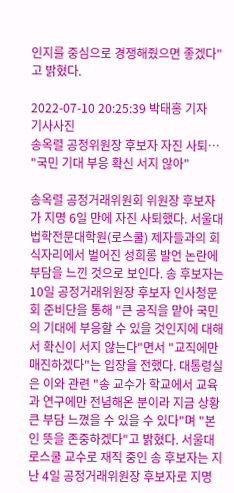인지를 중심으로 경쟁해줬으면 좋겠다"고 밝혔다.

2022-07-10 20:25:39 박태홍 기자
기사사진
송옥렬 공정위원장 후보자 자진 사퇴… "국민 기대 부응 확신 서지 않아"

송옥렬 공정거래위원회 위원장 후보자가 지명 6일 만에 자진 사퇴했다. 서울대 법학전문대학원(로스쿨) 제자들과의 회식자리에서 벌어진 성희롱 발언 논란에 부담을 느낀 것으로 보인다. 송 후보자는 10일 공정거래위원장 후보자 인사청문회 준비단을 통해 "큰 공직을 맡아 국민의 기대에 부응할 수 있을 것인지에 대해서 확신이 서지 않는다"면서 "교직에만 매진하겠다"는 입장을 전했다. 대통령실은 이와 관련 "송 교수가 학교에서 교육과 연구에만 전념해온 분이라 지금 상황 큰 부담 느꼈을 수 있을 수 있다"며 "본인 뜻을 존중하겠다"고 밝혔다. 서울대 로스쿨 교수로 재직 중인 송 후보자는 지난 4일 공정거래위원장 후보자로 지명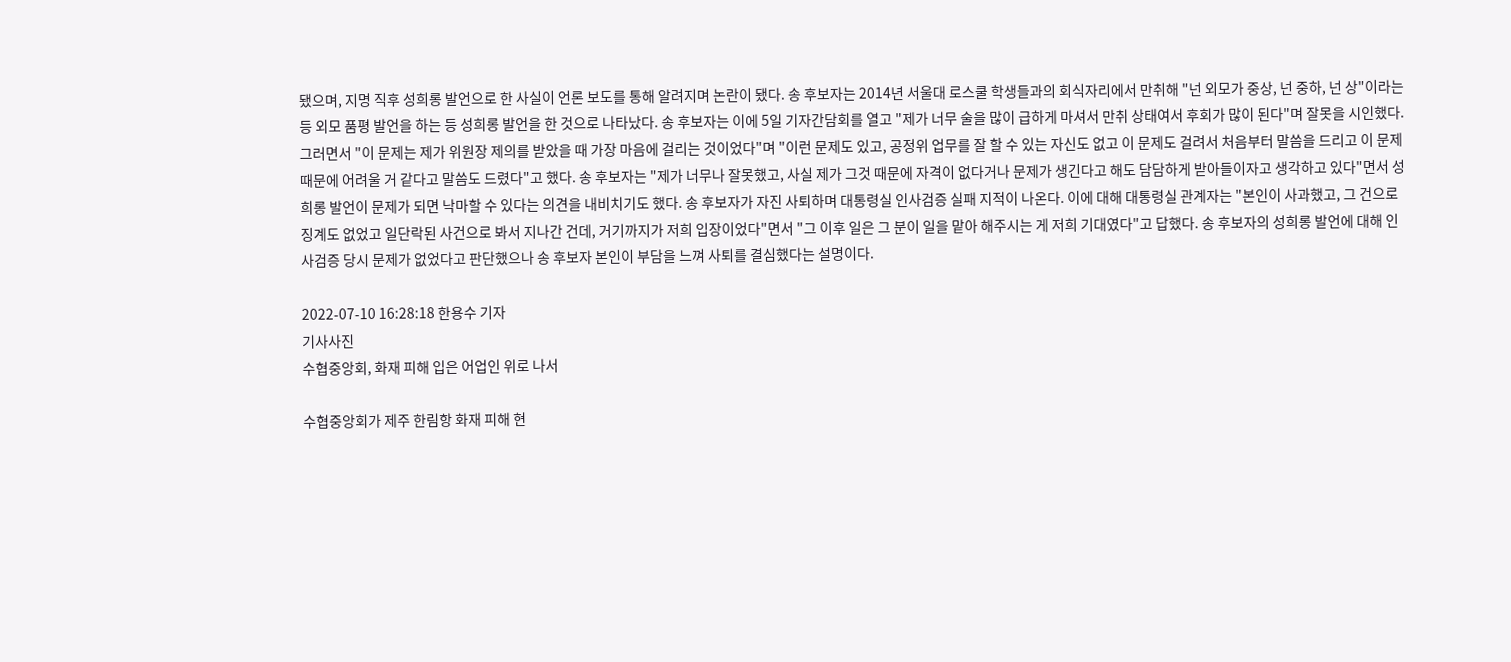됐으며, 지명 직후 성희롱 발언으로 한 사실이 언론 보도를 통해 알려지며 논란이 됐다. 송 후보자는 2014년 서울대 로스쿨 학생들과의 회식자리에서 만취해 "넌 외모가 중상, 넌 중하, 넌 상"이라는 등 외모 품평 발언을 하는 등 성희롱 발언을 한 것으로 나타났다. 송 후보자는 이에 5일 기자간담회를 열고 "제가 너무 술을 많이 급하게 마셔서 만취 상태여서 후회가 많이 된다"며 잘못을 시인했다. 그러면서 "이 문제는 제가 위원장 제의를 받았을 때 가장 마음에 걸리는 것이었다"며 "이런 문제도 있고, 공정위 업무를 잘 할 수 있는 자신도 없고 이 문제도 걸려서 처음부터 말씀을 드리고 이 문제 때문에 어려울 거 같다고 말씀도 드렸다"고 했다. 송 후보자는 "제가 너무나 잘못했고, 사실 제가 그것 때문에 자격이 없다거나 문제가 생긴다고 해도 담담하게 받아들이자고 생각하고 있다"면서 성희롱 발언이 문제가 되면 낙마할 수 있다는 의견을 내비치기도 했다. 송 후보자가 자진 사퇴하며 대통령실 인사검증 실패 지적이 나온다. 이에 대해 대통령실 관계자는 "본인이 사과했고, 그 건으로 징계도 없었고 일단락된 사건으로 봐서 지나간 건데, 거기까지가 저희 입장이었다"면서 "그 이후 일은 그 분이 일을 맡아 해주시는 게 저희 기대였다"고 답했다. 송 후보자의 성희롱 발언에 대해 인사검증 당시 문제가 없었다고 판단했으나 송 후보자 본인이 부담을 느껴 사퇴를 결심했다는 설명이다.

2022-07-10 16:28:18 한용수 기자
기사사진
수협중앙회, 화재 피해 입은 어업인 위로 나서

수협중앙회가 제주 한림항 화재 피해 현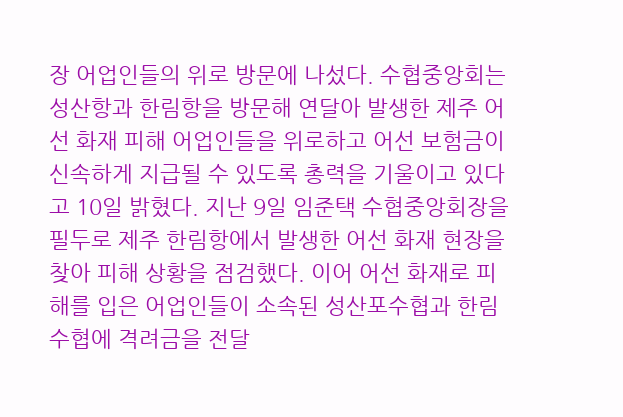장 어업인들의 위로 방문에 나섰다. 수협중앙회는 성산항과 한림항을 방문해 연달아 발생한 제주 어선 화재 피해 어업인들을 위로하고 어선 보험금이 신속하게 지급될 수 있도록 총력을 기울이고 있다고 10일 밝혔다. 지난 9일 임준택 수협중앙회장을 필두로 제주 한림항에서 발생한 어선 화재 현장을 찾아 피해 상황을 점검했다. 이어 어선 화재로 피해를 입은 어업인들이 소속된 성산포수협과 한림수협에 격려금을 전달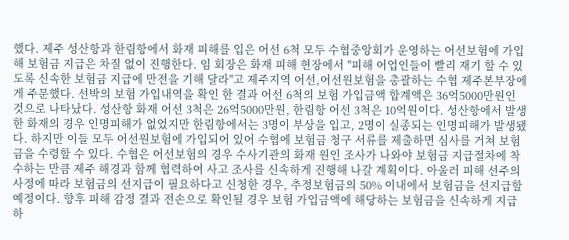했다. 제주 성산항과 한림항에서 화재 피해를 입은 어선 6척 모두 수협중앙회가 운영하는 어선보험에 가입해 보험금 지급은 차질 없이 진행한다. 임 회장은 화재 피해 현장에서 "피해 어업인들이 빨리 재기 할 수 있도록 신속한 보험금 지급에 만전을 기해 달라"고 제주지역 어선,어선원보험을 총괄하는 수협 제주본부장에게 주문했다. 선박의 보험 가입내역을 확인 한 결과 어선 6척의 보험 가입금액 합계액은 36억5000만원인 것으로 나타났다. 성산항 화재 어선 3척은 26억5000만원, 한림항 어선 3척은 10억원이다. 성산항에서 발생한 화재의 경우 인명피해가 없었지만 한림항에서는 3명이 부상을 입고, 2명이 실종되는 인명피해가 발생됐다. 하지만 이들 모두 어선원보험에 가입되어 있어 수협에 보험금 청구 서류를 제출하면 심사를 거쳐 보험금을 수령할 수 있다. 수협은 어선보험의 경우 수사기관의 화재 원인 조사가 나와야 보험금 지급절차에 착수하는 만큼 제주 해경과 함께 협력하여 사고 조사를 신속하게 진행해 나갈 계획이다. 아울러 피해 선주의 사정에 따라 보험금의 선지급이 필요하다고 신청한 경우, 추정보험금의 50% 이내에서 보험금을 선지급할 예정이다. 향후 피해 감정 결과 전손으로 확인될 경우 보험 가입금액에 해당하는 보험금을 신속하게 지급하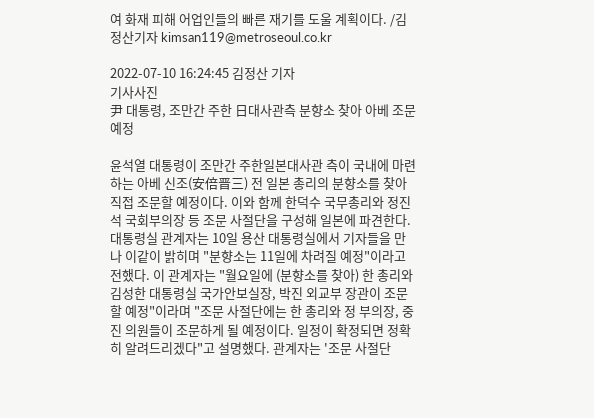여 화재 피해 어업인들의 빠른 재기를 도울 계획이다. /김정산기자 kimsan119@metroseoul.co.kr

2022-07-10 16:24:45 김정산 기자
기사사진
尹 대통령, 조만간 주한 日대사관측 분향소 찾아 아베 조문 예정

윤석열 대통령이 조만간 주한일본대사관 측이 국내에 마련하는 아베 신조(安倍晋三) 전 일본 총리의 분향소를 찾아 직접 조문할 예정이다. 이와 함께 한덕수 국무총리와 정진석 국회부의장 등 조문 사절단을 구성해 일본에 파견한다. 대통령실 관계자는 10일 용산 대통령실에서 기자들을 만나 이같이 밝히며 "분향소는 11일에 차려질 예정"이라고 전했다. 이 관계자는 "월요일에 (분향소를 찾아) 한 총리와 김성한 대통령실 국가안보실장, 박진 외교부 장관이 조문할 예정"이라며 "조문 사절단에는 한 총리와 정 부의장, 중진 의원들이 조문하게 될 예정이다. 일정이 확정되면 정확히 알려드리겠다"고 설명했다. 관계자는 '조문 사절단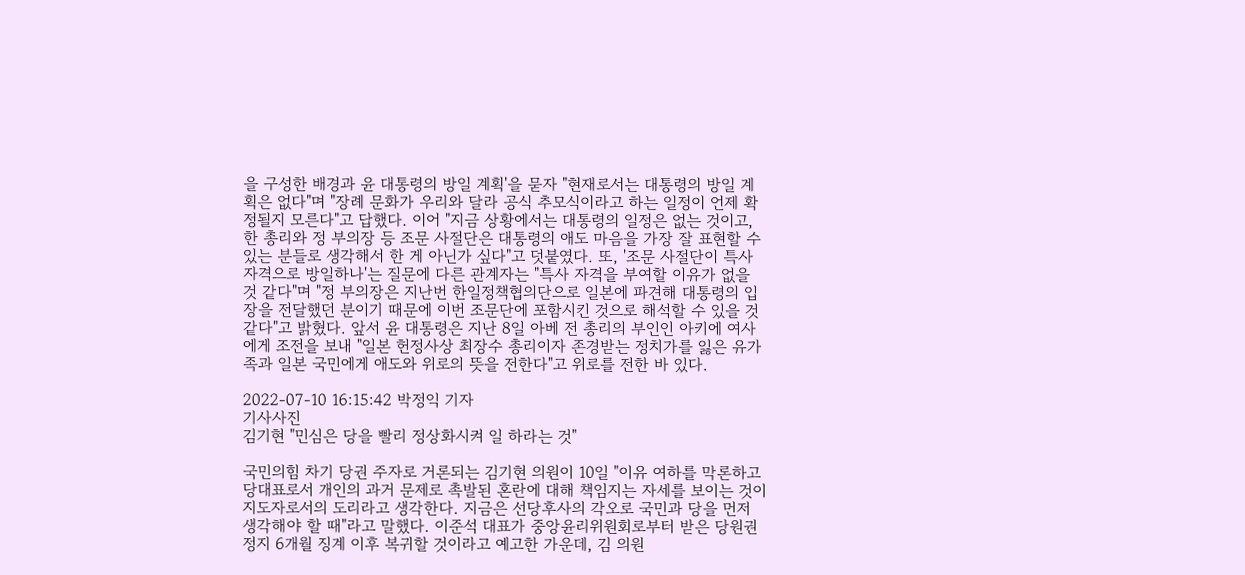을 구성한 배경과 윤 대통령의 방일 계획'을 묻자 "현재로서는 대통령의 방일 계획은 없다"며 "장례 문화가 우리와 달라 공식 추모식이라고 하는 일정이 언제 확정될지 모른다"고 답했다. 이어 "지금 상황에서는 대통령의 일정은 없는 것이고, 한 총리와 정 부의장 등 조문 사절단은 대통령의 애도 마음을 가장 잘 표현할 수 있는 분들로 생각해서 한 게 아닌가 싶다"고 덧붙였다. 또, '조문 사절단이 특사 자격으로 방일하나'는 질문에 다른 관계자는 "특사 자격을 부여할 이유가 없을 것 같다"며 "정 부의장은 지난번 한일정책협의단으로 일본에 파견해 대통령의 입장을 전달했던 분이기 때문에 이번 조문단에 포함시킨 것으로 해석할 수 있을 것 같다"고 밝혔다. 앞서 윤 대통령은 지난 8일 아베 전 총리의 부인인 아키에 여사에게 조전을 보내 "일본 헌정사상 최장수 총리이자 존경받는 정치가를 잃은 유가족과 일본 국민에게 애도와 위로의 뜻을 전한다"고 위로를 전한 바 있다.

2022-07-10 16:15:42 박정익 기자
기사사진
김기현 "민심은 당을 빨리 정상화시켜 일 하라는 것"

국민의힘 차기 당권 주자로 거론되는 김기현 의원이 10일 "이유 여하를 막론하고 당대표로서 개인의 과거 문제로 촉발된 혼란에 대해 책임지는 자세를 보이는 것이 지도자로서의 도리라고 생각한다. 지금은 선당후사의 각오로 국민과 당을 먼저 생각해야 할 때"라고 말했다. 이준석 대표가 중앙윤리위원회로부터 받은 당원권 정지 6개월 징계 이후 복귀할 것이라고 예고한 가운데, 김 의원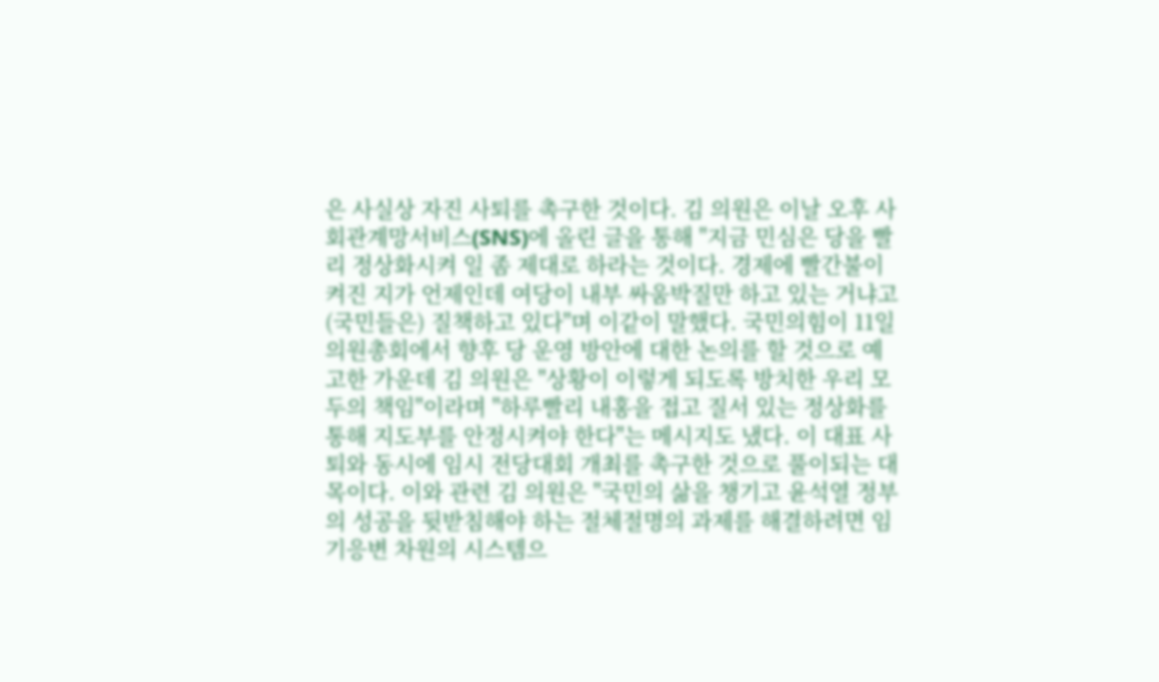은 사실상 자진 사퇴를 촉구한 것이다. 김 의원은 이날 오후 사회관계망서비스(SNS)에 올린 글을 통해 "지금 민심은 당을 빨리 정상화시켜 일 좀 제대로 하라는 것이다. 경제에 빨간불이 켜진 지가 언제인데 여당이 내부 싸움박질만 하고 있는 거냐고 (국민들은) 질책하고 있다"며 이같이 말했다. 국민의힘이 11일 의원총회에서 향후 당 운영 방안에 대한 논의를 할 것으로 예고한 가운데 김 의원은 "상황이 이렇게 되도록 방치한 우리 모두의 책임"이라며 "하루빨리 내홍을 접고 질서 있는 정상화를 통해 지도부를 안정시켜야 한다"는 메시지도 냈다. 이 대표 사퇴와 동시에 임시 전당대회 개최를 촉구한 것으로 풀이되는 대목이다. 이와 관련 김 의원은 "국민의 삶을 챙기고 윤석열 정부의 성공을 뒷받침해야 하는 절체절명의 과제를 해결하려면 임기응변 차원의 시스템으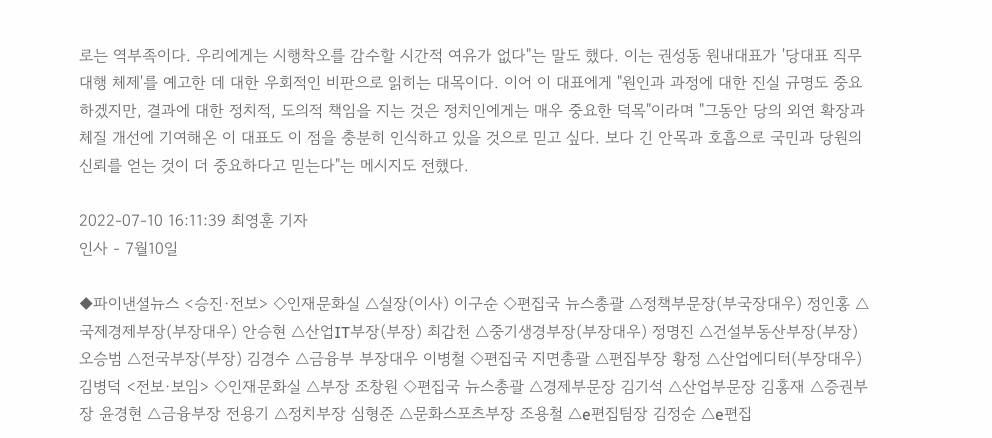로는 역부족이다. 우리에게는 시행착오를 감수할 시간적 여유가 없다"는 말도 했다. 이는 권성동 원내대표가 '당대표 직무대행 체제'를 예고한 데 대한 우회적인 비판으로 읽히는 대목이다. 이어 이 대표에게 "원인과 과정에 대한 진실 규명도 중요하겠지만, 결과에 대한 정치적, 도의적 책임을 지는 것은 정치인에게는 매우 중요한 덕목"이라며 "그동안 당의 외연 확장과 체질 개선에 기여해온 이 대표도 이 점을 충분히 인식하고 있을 것으로 믿고 싶다. 보다 긴 안목과 호흡으로 국민과 당원의 신뢰를 얻는 것이 더 중요하다고 믿는다"는 메시지도 전했다.

2022-07-10 16:11:39 최영훈 기자
인사 - 7월10일

◆파이낸셜뉴스 <승진·전보> ◇인재문화실 △실장(이사) 이구순 ◇편집국 뉴스총괄 △정책부문장(부국장대우) 정인홍 △국제경제부장(부장대우) 안승현 △산업IT부장(부장) 최갑천 △중기생경부장(부장대우) 정명진 △건설부동산부장(부장) 오승범 △전국부장(부장) 김경수 △금융부 부장대우 이병철 ◇편집국 지면총괄 △편집부장 황정 △산업에디터(부장대우) 김병덕 <전보·보임> ◇인재문화실 △부장 조창원 ◇편집국 뉴스총괄 △경제부문장 김기석 △산업부문장 김홍재 △증권부장 윤경현 △금융부장 전용기 △정치부장 심형준 △문화스포츠부장 조용철 △e편집팀장 김정순 △e편집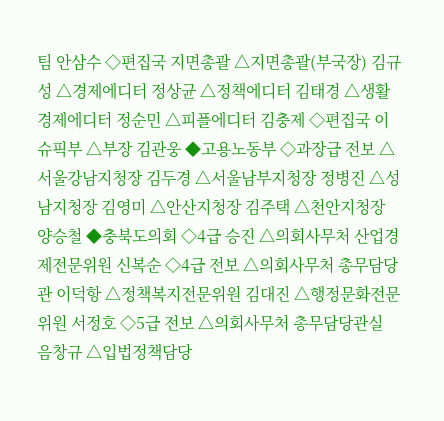팀 안삼수 ◇편집국 지면총괄 △지면총괄(부국장) 김규성 △경제에디터 정상균 △정책에디터 김태경 △생활경제에디터 정순민 △피플에디터 김충제 ◇편집국 이슈픽부 △부장 김관웅 ◆고용노동부 ◇과장급 전보 △서울강남지청장 김두경 △서울남부지청장 정병진 △성남지청장 김영미 △안산지청장 김주택 △천안지청장 양승철 ◆충북도의회 ◇4급 승진 △의회사무처 산업경제전문위원 신복순 ◇4급 전보 △의회사무처 총무담당관 이덕항 △정책복지전문위원 김대진 △행정문화전문위원 서정호 ◇5급 전보 △의회사무처 총무담당관실 음창규 △입법정책담당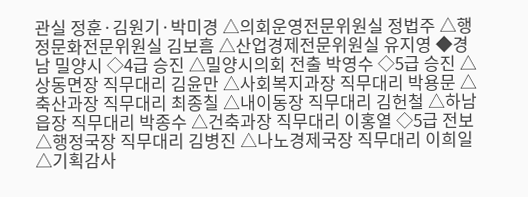관실 정훈·김원기·박미경 △의회운영전문위원실 정법주 △행정문화전문위원실 김보흠 △산업경제전문위원실 유지영 ◆경남 밀양시 ◇4급 승진 △밀양시의회 전출 박영수 ◇5급 승진 △상동면장 직무대리 김윤만 △사회복지과장 직무대리 박용문 △축산과장 직무대리 최종칠 △내이동장 직무대리 김헌철 △하남읍장 직무대리 박종수 △건축과장 직무대리 이홍열 ◇5급 전보 △행정국장 직무대리 김병진 △나노경제국장 직무대리 이희일 △기획감사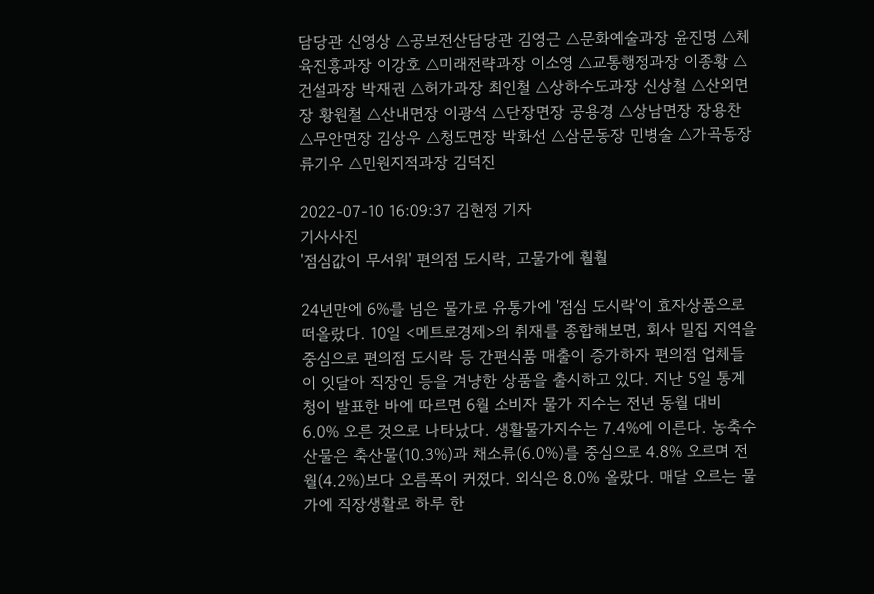담당관 신영상 △공보전산담당관 김영근 △문화예술과장 윤진명 △체육진흥과장 이강호 △미래전략과장 이소영 △교통행정과장 이종황 △건설과장 박재권 △허가과장 최인철 △상하수도과장 신상철 △산외면장 황원철 △산내면장 이광석 △단장면장 공용경 △상남면장 장용찬 △무안면장 김상우 △청도면장 박화선 △삼문동장 민병술 △가곡동장 류기우 △민원지적과장 김덕진

2022-07-10 16:09:37 김현정 기자
기사사진
'점심값이 무서워' 편의점 도시락, 고물가에 훨훨

24년만에 6%를 넘은 물가로 유통가에 '점심 도시락'이 효자상품으로 떠올랐다. 10일 <메트로경제>의 취재를 종합해보면, 회사 밀집 지역을 중심으로 편의점 도시락 등 간편식품 매출이 증가하자 편의점 업체들이 잇달아 직장인 등을 겨냥한 상품을 출시하고 있다. 지난 5일 통계청이 발표한 바에 따르면 6월 소비자 물가 지수는 전년 동월 대비 6.0% 오른 것으로 나타났다. 생활물가지수는 7.4%에 이른다. 농축수산물은 축산물(10.3%)과 채소류(6.0%)를 중심으로 4.8% 오르며 전월(4.2%)보다 오름폭이 커졌다. 외식은 8.0% 올랐다. 매달 오르는 물가에 직장생활로 하루 한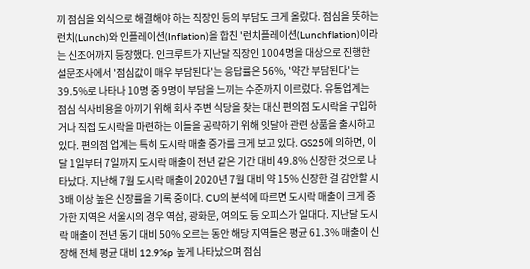끼 점심을 외식으로 해결해야 하는 직장인 등의 부담도 크게 올랐다. 점심을 뜻하는 런치(Lunch)와 인플레이션(Inflation)을 합친 '런치플레이션(Lunchflation)이라는 신조어까지 등장했다. 인크루트가 지난달 직장인 1004명을 대상으로 진행한 설문조사에서 '점심값이 매우 부담된다'는 응답률은 56%, '약간 부담된다'는 39.5%로 나타나 10명 중 9명이 부담을 느끼는 수준까지 이르렀다. 유통업계는 점심 식사비용을 아끼기 위해 회사 주변 식당을 찾는 대신 편의점 도시락을 구입하거나 직접 도시락을 마련하는 이들을 공략하기 위해 잇달아 관련 상품을 출시하고 있다. 편의점 업계는 특히 도시락 매출 증가를 크게 보고 있다. GS25에 의하면, 이달 1일부터 7일까지 도시락 매출이 전년 같은 기간 대비 49.8% 신장한 것으로 나타났다. 지난해 7월 도시락 매출이 2020년 7월 대비 약 15% 신장한 걸 감안할 시 3배 이상 높은 신장률을 기록 중이다. CU의 분석에 따르면 도시락 매출이 크게 증가한 지역은 서울시의 경우 역삼, 광화문, 여의도 등 오피스가 일대다. 지난달 도시락 매출이 전년 동기 대비 50% 오르는 동안 해당 지역들은 평균 61.3% 매출이 신장해 전체 평균 대비 12.9%p 높게 나타났으며 점심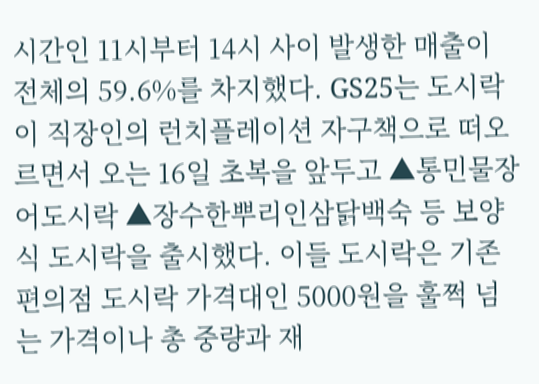시간인 11시부터 14시 사이 발생한 매출이 전체의 59.6%를 차지했다. GS25는 도시락이 직장인의 런치플레이션 자구책으로 떠오르면서 오는 16일 초복을 앞두고 ▲통민물장어도시락 ▲장수한뿌리인삼닭백숙 등 보양식 도시락을 출시했다. 이들 도시락은 기존 편의점 도시락 가격대인 5000원을 훌쩍 넘는 가격이나 총 중량과 재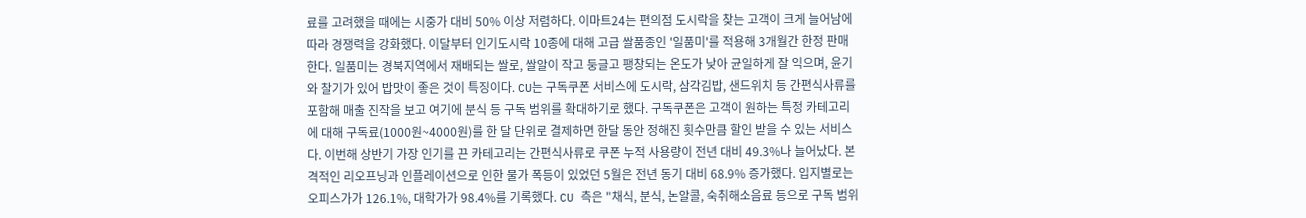료를 고려했을 때에는 시중가 대비 50% 이상 저렴하다. 이마트24는 편의점 도시락을 찾는 고객이 크게 늘어남에 따라 경쟁력을 강화했다. 이달부터 인기도시락 10종에 대해 고급 쌀품종인 '일품미'를 적용해 3개월간 한정 판매한다. 일품미는 경북지역에서 재배되는 쌀로, 쌀알이 작고 둥글고 팽창되는 온도가 낮아 균일하게 잘 익으며, 윤기와 찰기가 있어 밥맛이 좋은 것이 특징이다. CU는 구독쿠폰 서비스에 도시락, 삼각김밥, 샌드위치 등 간편식사류를 포함해 매출 진작을 보고 여기에 분식 등 구독 범위를 확대하기로 했다. 구독쿠폰은 고객이 원하는 특정 카테고리에 대해 구독료(1000원~4000원)를 한 달 단위로 결제하면 한달 동안 정해진 횟수만큼 할인 받을 수 있는 서비스다. 이번해 상반기 가장 인기를 끈 카테고리는 간편식사류로 쿠폰 누적 사용량이 전년 대비 49.3%나 늘어났다. 본격적인 리오프닝과 인플레이션으로 인한 물가 폭등이 있었던 5월은 전년 동기 대비 68.9% 증가했다. 입지별로는 오피스가가 126.1%, 대학가가 98.4%를 기록했다. CU 측은 "채식, 분식, 논알콜, 숙취해소음료 등으로 구독 범위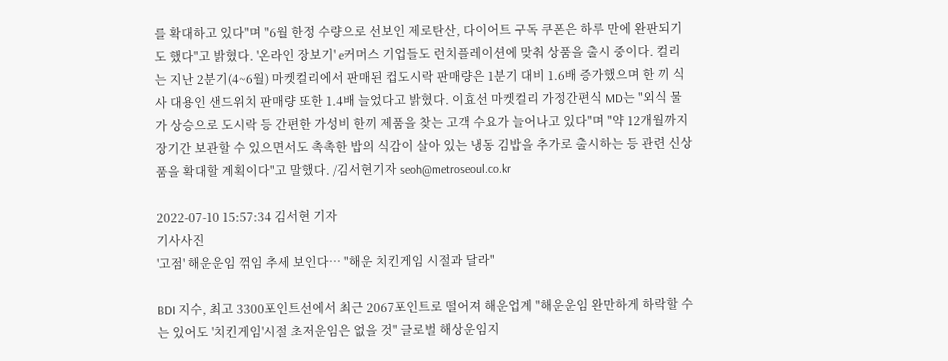를 확대하고 있다"며 "6월 한정 수량으로 선보인 제로탄산, 다이어트 구독 쿠폰은 하루 만에 완판되기도 했다"고 밝혔다. '온라인 장보기' e커머스 기업들도 런치플레이션에 맞춰 상품을 출시 중이다. 컬리는 지난 2분기(4~6월) 마켓컬리에서 판매된 컵도시락 판매량은 1분기 대비 1.6배 증가했으며 한 끼 식사 대용인 샌드위치 판매량 또한 1.4배 늘었다고 밝혔다. 이효선 마켓컬리 가정간편식 MD는 "외식 물가 상승으로 도시락 등 간편한 가성비 한끼 제품을 찾는 고객 수요가 늘어나고 있다"며 "약 12개월까지 장기간 보관할 수 있으면서도 촉촉한 밥의 식감이 살아 있는 냉동 김밥을 추가로 출시하는 등 관련 신상품을 확대할 계획이다"고 말했다. /김서현기자 seoh@metroseoul.co.kr

2022-07-10 15:57:34 김서현 기자
기사사진
'고점' 해운운임 꺾임 추세 보인다… "해운 치킨게임 시절과 달라"

BDI 지수, 최고 3300포인트선에서 최근 2067포인트로 떨어져 해운업계 "해운운임 완만하게 하락할 수는 있어도 '치킨게임'시절 초저운임은 없을 것" 글로벌 해상운임지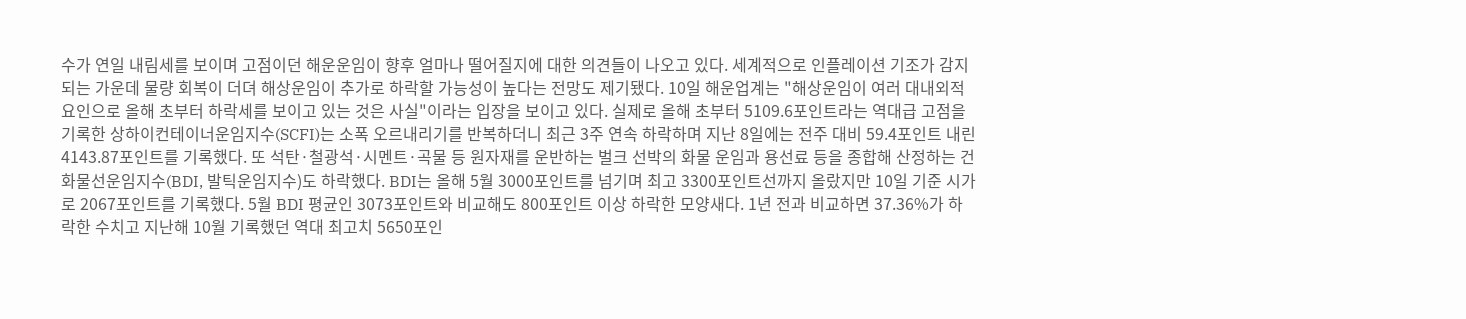수가 연일 내림세를 보이며 고점이던 해운운임이 향후 얼마나 떨어질지에 대한 의견들이 나오고 있다. 세계적으로 인플레이션 기조가 감지되는 가운데 물량 회복이 더뎌 해상운임이 추가로 하락할 가능성이 높다는 전망도 제기됐다. 10일 해운업계는 "해상운임이 여러 대내외적 요인으로 올해 초부터 하락세를 보이고 있는 것은 사실"이라는 입장을 보이고 있다. 실제로 올해 초부터 5109.6포인트라는 역대급 고점을 기록한 상하이컨테이너운임지수(SCFI)는 소폭 오르내리기를 반복하더니 최근 3주 연속 하락하며 지난 8일에는 전주 대비 59.4포인트 내린 4143.87포인트를 기록했다. 또 석탄·철광석·시멘트·곡물 등 원자재를 운반하는 벌크 선박의 화물 운임과 용선료 등을 종합해 산정하는 건화물선운임지수(BDI, 발틱운임지수)도 하락했다. BDI는 올해 5월 3000포인트를 넘기며 최고 3300포인트선까지 올랐지만 10일 기준 시가로 2067포인트를 기록했다. 5월 BDI 평균인 3073포인트와 비교해도 800포인트 이상 하락한 모양새다. 1년 전과 비교하면 37.36%가 하락한 수치고 지난해 10월 기록했던 역대 최고치 5650포인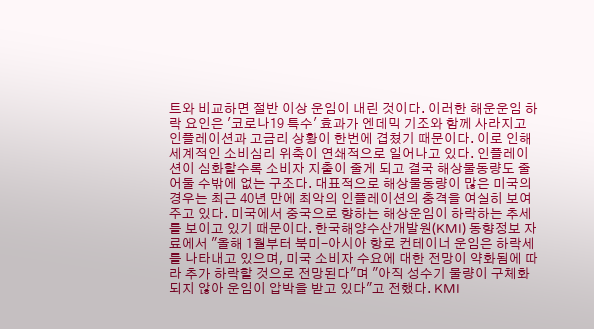트와 비교하면 절반 이상 운임이 내린 것이다. 이러한 해운운임 하락 요인은 '코로나19 특수' 효과가 엔데믹 기조와 함께 사라지고 인플레이션과 고금리 상황이 한번에 겹쳤기 때문이다. 이로 인해 세계적인 소비심리 위축이 연쇄적으로 일어나고 있다. 인플레이션이 심화할수록 소비자 지출이 줄게 되고 결국 해상물동량도 줄어둘 수밖에 없는 구조다. 대표적으로 해상물동량이 많은 미국의 경우는 최근 40년 만에 최악의 인플레이션의 충격을 여실히 보여주고 있다. 미국에서 중국으로 향하는 해상운임이 하락하는 추세를 보이고 있기 때문이다. 한국해양수산개발원(KMI) 동향정보 자료에서 "올해 1월부터 북미-아시아 항로 컨테이너 운임은 하락세를 나타내고 있으며, 미국 소비자 수요에 대한 전망이 약화됨에 따라 추가 하락할 것으로 전망된다"며 "아직 성수기 물량이 구체화되지 않아 운임이 압박을 받고 있다"고 전했다. KMI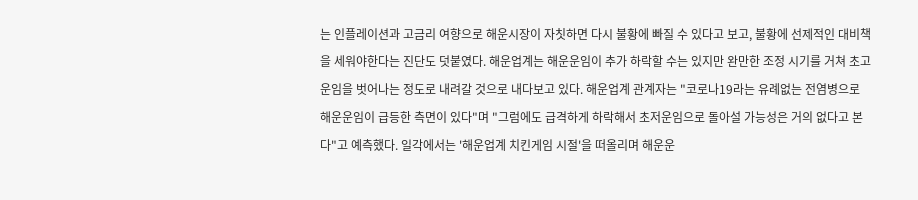는 인플레이션과 고금리 여향으로 해운시장이 자칫하면 다시 불황에 빠질 수 있다고 보고, 불황에 선제적인 대비책을 세워야한다는 진단도 덧붙였다. 해운업계는 해운운임이 추가 하락할 수는 있지만 완만한 조정 시기를 거쳐 초고운임을 벗어나는 정도로 내려갈 것으로 내다보고 있다. 해운업계 관계자는 "코로나19라는 유례없는 전염병으로 해운운임이 급등한 측면이 있다"며 "그럼에도 급격하게 하락해서 초저운임으로 돌아설 가능성은 거의 없다고 본다"고 예측했다. 일각에서는 '해운업계 치킨게임 시절'을 떠올리며 해운운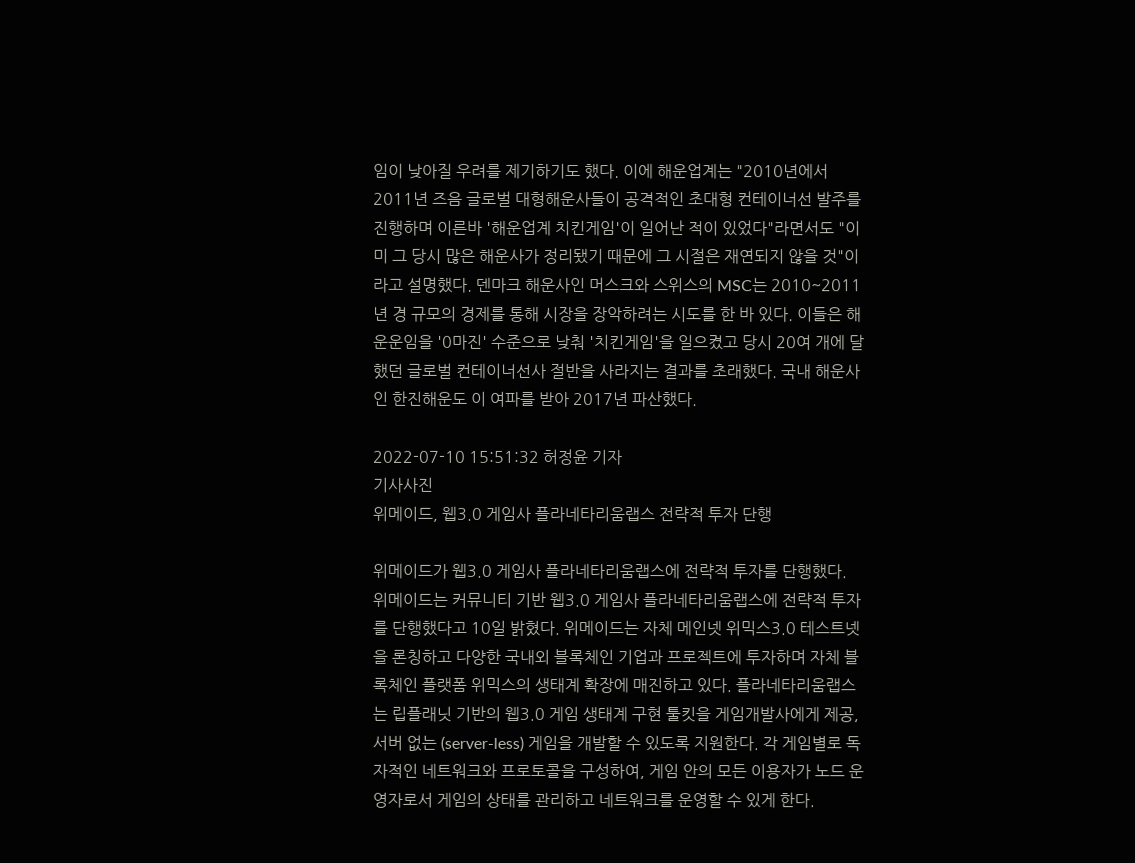임이 낮아질 우려를 제기하기도 했다. 이에 해운업계는 "2010년에서 2011년 즈음 글로벌 대형해운사들이 공격적인 초대형 컨테이너선 발주를 진행하며 이른바 '해운업계 치킨게임'이 일어난 적이 있었다"라면서도 "이미 그 당시 많은 해운사가 정리됐기 때문에 그 시절은 재연되지 않을 것"이라고 설명했다. 덴마크 해운사인 머스크와 스위스의 MSC는 2010~2011년 경 규모의 경제를 통해 시장을 장악하려는 시도를 한 바 있다. 이들은 해운운임을 '0마진' 수준으로 낮춰 '치킨게임'을 일으켰고 당시 20여 개에 달했던 글로벌 컨테이너선사 절반을 사라지는 결과를 초래했다. 국내 해운사인 한진해운도 이 여파를 받아 2017년 파산했다.

2022-07-10 15:51:32 허정윤 기자
기사사진
위메이드, 웹3.0 게임사 플라네타리움랩스 전략적 투자 단행

위메이드가 웹3.0 게임사 플라네타리움랩스에 전략적 투자를 단행했다. 위메이드는 커뮤니티 기반 웹3.0 게임사 플라네타리움랩스에 전략적 투자를 단행했다고 10일 밝혔다. 위메이드는 자체 메인넷 위믹스3.0 테스트넷을 론칭하고 다양한 국내외 블록체인 기업과 프로젝트에 투자하며 자체 블록체인 플랫폼 위믹스의 생태계 확장에 매진하고 있다. 플라네타리움랩스는 립플래닛 기반의 웹3.0 게임 생태계 구현 툴킷을 게임개발사에게 제공, 서버 없는 (server-less) 게임을 개발할 수 있도록 지원한다. 각 게임별로 독자적인 네트워크와 프로토콜을 구성하여, 게임 안의 모든 이용자가 노드 운영자로서 게임의 상태를 관리하고 네트워크를 운영할 수 있게 한다.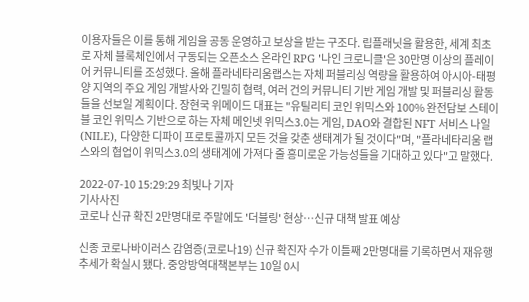이용자들은 이를 통해 게임을 공동 운영하고 보상을 받는 구조다. 립플래닛을 활용한, 세계 최초로 자체 블록체인에서 구동되는 오픈소스 온라인 RPG '나인 크로니클'은 30만명 이상의 플레이어 커뮤니티를 조성했다. 올해 플라네타리움랩스는 자체 퍼블리싱 역량을 활용하여 아시아-태평양 지역의 주요 게임 개발사와 긴밀히 협력, 여러 건의 커뮤니티 기반 게임 개발 및 퍼블리싱 활동들을 선보일 계획이다. 장현국 위메이드 대표는 "유틸리티 코인 위믹스와 100% 완전담보 스테이블 코인 위믹스 기반으로 하는 자체 메인넷 위믹스3.0는 게임, DAO와 결합된 NFT 서비스 나일(NILE), 다양한 디파이 프로토콜까지 모든 것을 갖춘 생태계가 될 것이다"며, "플라네타리움 랩스와의 협업이 위믹스3.0의 생태계에 가져다 줄 흥미로운 가능성들을 기대하고 있다"고 말했다.

2022-07-10 15:29:29 최빛나 기자
기사사진
코로나 신규 확진 2만명대로 주말에도 '더블링' 현상…신규 대책 발표 예상

신종 코로나바이러스 감염증(코로나19) 신규 확진자 수가 이틀째 2만명대를 기록하면서 재유행 추세가 확실시 됐다. 중앙방역대책본부는 10일 0시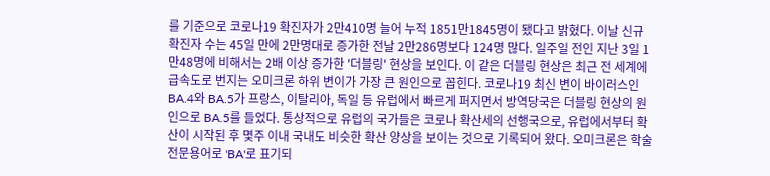를 기준으로 코로나19 확진자가 2만410명 늘어 누적 1851만1845명이 됐다고 밝혔다. 이날 신규 확진자 수는 45일 만에 2만명대로 증가한 전날 2만286명보다 124명 많다. 일주일 전인 지난 3일 1만48명에 비해서는 2배 이상 증가한 '더블링' 현상을 보인다. 이 같은 더블링 현상은 최근 전 세계에 급속도로 번지는 오미크론 하위 변이가 가장 큰 원인으로 꼽힌다. 코로나19 최신 변이 바이러스인 BA.4와 BA.5가 프랑스, 이탈리아, 독일 등 유럽에서 빠르게 퍼지면서 방역당국은 더블링 현상의 원인으로 BA.5를 들었다. 통상적으로 유럽의 국가들은 코로나 확산세의 선행국으로, 유럽에서부터 확산이 시작된 후 몇주 이내 국내도 비슷한 확산 양상을 보이는 것으로 기록되어 왔다. 오미크론은 학술 전문용어로 'BA'로 표기되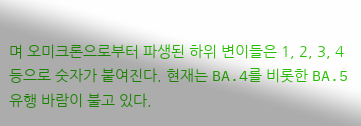며 오미크론으로부터 파생된 하위 변이들은 1, 2, 3, 4 등으로 숫자가 붙여진다. 현재는 BA.4를 비롯한 BA.5 유행 바람이 불고 있다.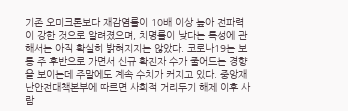기존 오미크론보다 재감염률이 10배 이상 높아 전파력이 강한 것으로 알려졌으며, 치명률이 낮다는 특성에 관해서는 아직 확실히 밝혀지지는 않았다. 코로나19는 보통 주 후반으로 가면서 신규 확진자 수가 줄어드는 경향을 보이는데 주말에도 계속 수치가 커지고 있다. 중앙재난안전대책본부에 따르면 사회적 거리두기 해제 이후 사람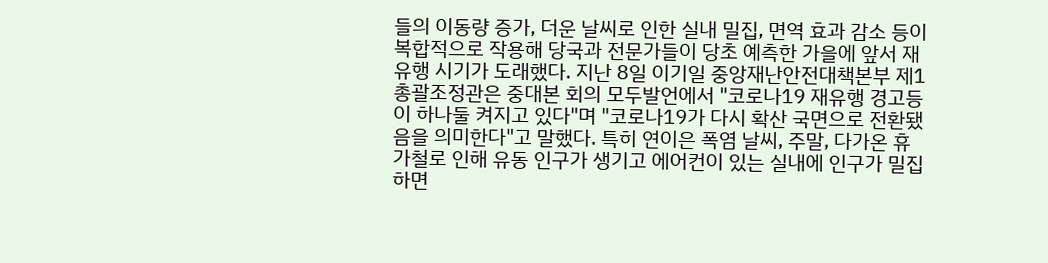들의 이동량 증가, 더운 날씨로 인한 실내 밀집, 면역 효과 감소 등이 복합적으로 작용해 당국과 전문가들이 당초 예측한 가을에 앞서 재유행 시기가 도래했다. 지난 8일 이기일 중앙재난안전대책본부 제1총괄조정관은 중대본 회의 모두발언에서 "코로나19 재유행 경고등이 하나둘 켜지고 있다"며 "코로나19가 다시 확산 국면으로 전환됐음을 의미한다"고 말했다. 특히 연이은 폭염 날씨, 주말, 다가온 휴가철로 인해 유동 인구가 생기고 에어컨이 있는 실내에 인구가 밀집하면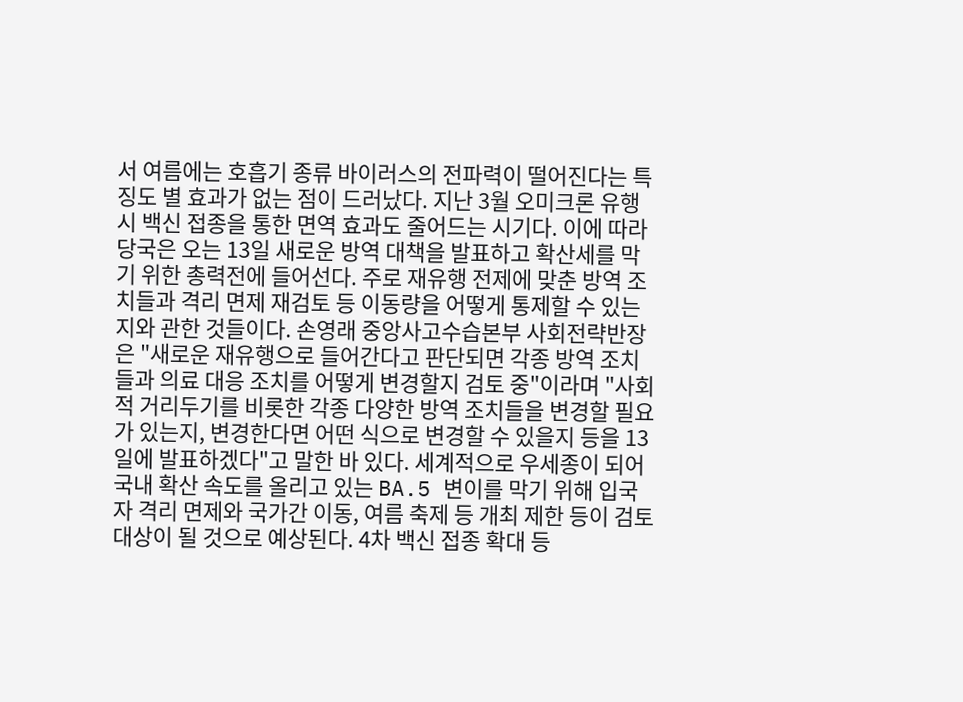서 여름에는 호흡기 종류 바이러스의 전파력이 떨어진다는 특징도 별 효과가 없는 점이 드러났다. 지난 3월 오미크론 유행 시 백신 접종을 통한 면역 효과도 줄어드는 시기다. 이에 따라 당국은 오는 13일 새로운 방역 대책을 발표하고 확산세를 막기 위한 총력전에 들어선다. 주로 재유행 전제에 맞춘 방역 조치들과 격리 면제 재검토 등 이동량을 어떻게 통제할 수 있는지와 관한 것들이다. 손영래 중앙사고수습본부 사회전략반장은 "새로운 재유행으로 들어간다고 판단되면 각종 방역 조치들과 의료 대응 조치를 어떻게 변경할지 검토 중"이라며 "사회적 거리두기를 비롯한 각종 다양한 방역 조치들을 변경할 필요가 있는지, 변경한다면 어떤 식으로 변경할 수 있을지 등을 13일에 발표하겠다"고 말한 바 있다. 세계적으로 우세종이 되어 국내 확산 속도를 올리고 있는 BA.5 변이를 막기 위해 입국자 격리 면제와 국가간 이동, 여름 축제 등 개최 제한 등이 검토 대상이 될 것으로 예상된다. 4차 백신 접종 확대 등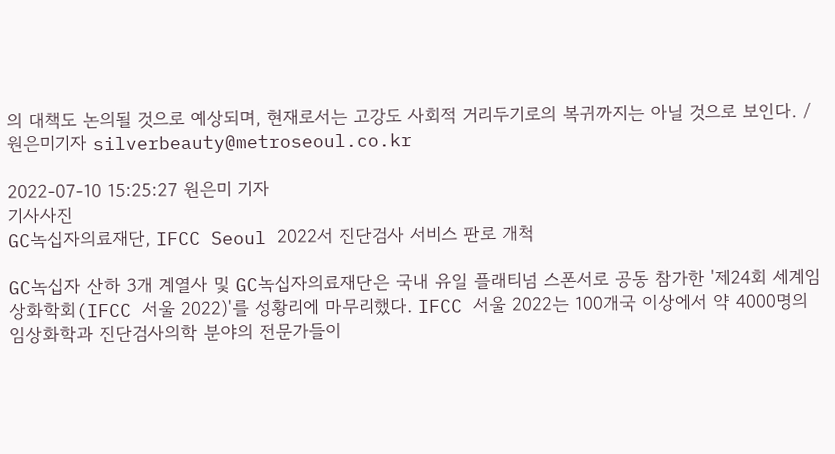의 대책도 논의될 것으로 예상되며, 현재로서는 고강도 사회적 거리두기로의 복귀까지는 아닐 것으로 보인다. /원은미기자 silverbeauty@metroseoul.co.kr

2022-07-10 15:25:27 원은미 기자
기사사진
GC녹십자의료재단, IFCC Seoul 2022서 진단검사 서비스 판로 개척

GC녹십자 산하 3개 계열사 및 GC녹십자의료재단은 국내 유일 플래티넘 스폰서로 공동 참가한 '제24회 세계임상화학회(IFCC 서울 2022)'를 성황리에 마무리했다. IFCC 서울 2022는 100개국 이상에서 약 4000명의 임상화학과 진단검사의학 분야의 전문가들이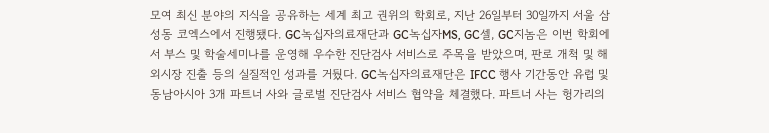모여 최신 분야의 지식을 공유하는 세계 최고 권위의 학회로, 지난 26일부터 30일까지 서울 삼성동 코엑스에서 진행됐다. GC녹십자의료재단과 GC녹십자MS, GC셀, GC지놈은 이번 학회에서 부스 및 학술세미나를 운영해 우수한 진단검사 서비스로 주목을 받았으며, 판로 개척 및 해외시장 진출 등의 실질적인 성과를 거뒀다. GC녹십자의료재단은 IFCC 행사 기간동안 유럽 및 동남아시아 3개 파트너 사와 글로벌 진단검사 서비스 협약을 체결했다. 파트너 사는 헝가리의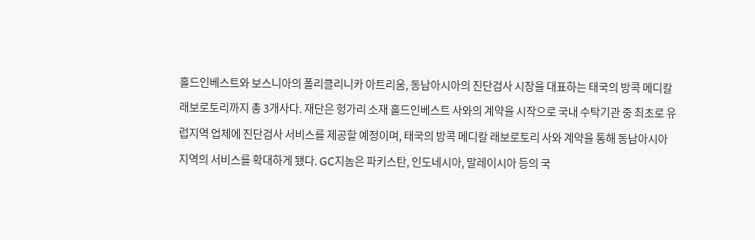홀드인베스트와 보스니아의 폴리클리니카 아트리움, 동남아시아의 진단검사 시장을 대표하는 태국의 방콕 메디칼 래보로토리까지 총 3개사다. 재단은 헝가리 소재 홀드인베스트 사와의 계약을 시작으로 국내 수탁기관 중 최초로 유럽지역 업체에 진단검사 서비스를 제공할 예정이며, 태국의 방콕 메디칼 래보로토리 사와 계약을 통해 동남아시아 지역의 서비스를 확대하게 됐다. GC지놈은 파키스탄, 인도네시아, 말레이시아 등의 국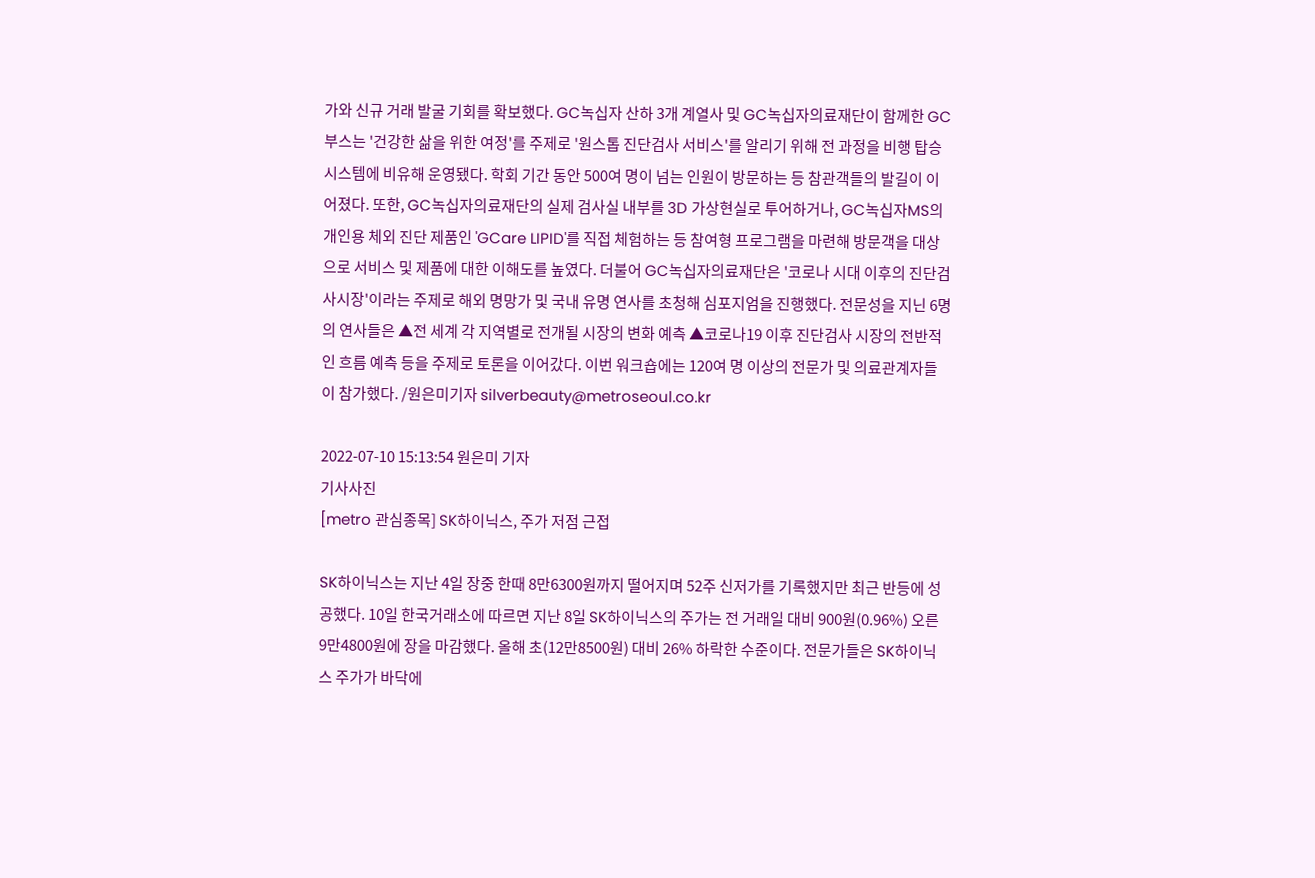가와 신규 거래 발굴 기회를 확보했다. GC녹십자 산하 3개 계열사 및 GC녹십자의료재단이 함께한 GC부스는 '건강한 삶을 위한 여정'를 주제로 '원스톱 진단검사 서비스'를 알리기 위해 전 과정을 비행 탑승 시스템에 비유해 운영됐다. 학회 기간 동안 500여 명이 넘는 인원이 방문하는 등 참관객들의 발길이 이어졌다. 또한, GC녹십자의료재단의 실제 검사실 내부를 3D 가상현실로 투어하거나, GC녹십자MS의 개인용 체외 진단 제품인 'GCare LIPID'를 직접 체험하는 등 참여형 프로그램을 마련해 방문객을 대상으로 서비스 및 제품에 대한 이해도를 높였다. 더불어 GC녹십자의료재단은 '코로나 시대 이후의 진단검사시장'이라는 주제로 해외 명망가 및 국내 유명 연사를 초청해 심포지엄을 진행했다. 전문성을 지닌 6명의 연사들은 ▲전 세계 각 지역별로 전개될 시장의 변화 예측 ▲코로나19 이후 진단검사 시장의 전반적인 흐름 예측 등을 주제로 토론을 이어갔다. 이번 워크숍에는 120여 명 이상의 전문가 및 의료관계자들이 참가했다. /원은미기자 silverbeauty@metroseoul.co.kr

2022-07-10 15:13:54 원은미 기자
기사사진
[metro 관심종목] SK하이닉스, 주가 저점 근접

SK하이닉스는 지난 4일 장중 한때 8만6300원까지 떨어지며 52주 신저가를 기록했지만 최근 반등에 성공했다. 10일 한국거래소에 따르면 지난 8일 SK하이닉스의 주가는 전 거래일 대비 900원(0.96%) 오른 9만4800원에 장을 마감했다. 올해 초(12만8500원) 대비 26% 하락한 수준이다. 전문가들은 SK하이닉스 주가가 바닥에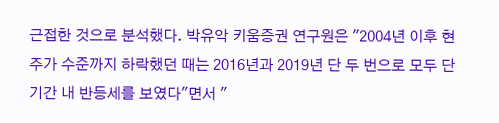근접한 것으로 분석했다. 박유악 키움증권 연구원은 "2004년 이후 현 주가 수준까지 하락했던 때는 2016년과 2019년 단 두 번으로 모두 단기간 내 반등세를 보였다"면서 "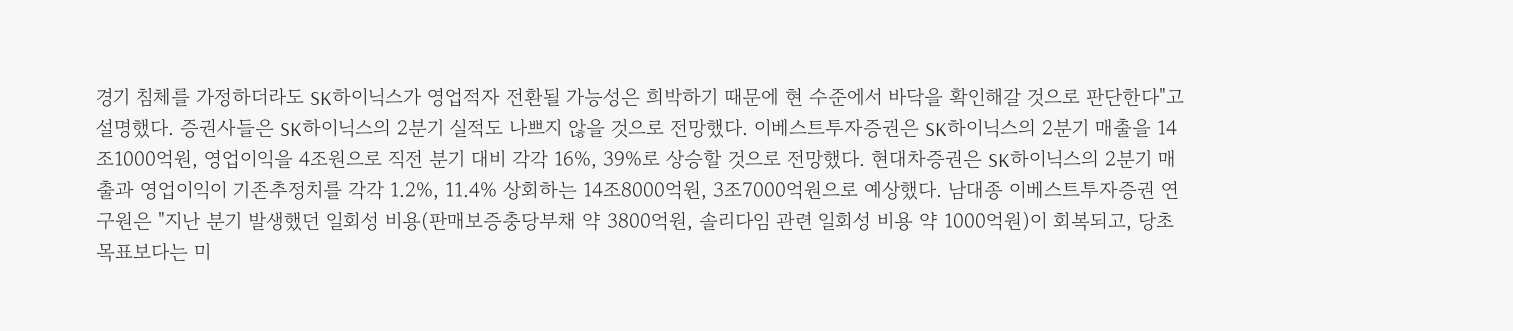경기 침체를 가정하더라도 SK하이닉스가 영업적자 전환될 가능성은 희박하기 때문에 현 수준에서 바닥을 확인해갈 것으로 판단한다"고 설명했다. 증권사들은 SK하이닉스의 2분기 실적도 나쁘지 않을 것으로 전망했다. 이베스트투자증권은 SK하이닉스의 2분기 매출을 14조1000억원, 영업이익을 4조원으로 직전 분기 대비 각각 16%, 39%로 상승할 것으로 전망했다. 현대차증권은 SK하이닉스의 2분기 매출과 영업이익이 기존추정치를 각각 1.2%, 11.4% 상회하는 14조8000억원, 3조7000억원으로 예상했다. 남대종 이베스트투자증권 연구원은 "지난 분기 발생했던 일회성 비용(판매보증충당부채 약 3800억원, 솔리다임 관련 일회성 비용 약 1000억원)이 회복되고, 당초 목표보다는 미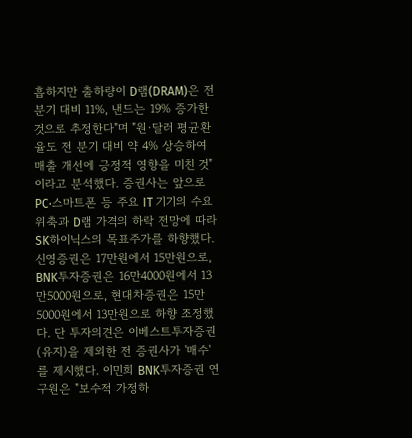흡하지만 출하량이 D램(DRAM)은 전 분기 대비 11%, 낸드는 19% 증가한 것으로 추정한다"며 "원·달러 평균환율도 전 분기 대비 약 4% 상승하여 매출 개선에 긍정적 영향을 미친 것"이라고 분석했다. 증권사는 앞으로 PC·스마트폰 등 주요 IT 기기의 수요 위축과 D램 가격의 하락 전망에 따라 SK하이닉스의 목표주가를 하향했다. 신영증권은 17만원에서 15만원으로, BNK투자증권은 16만4000원에서 13만5000원으로, 현대차증권은 15만5000원에서 13만원으로 하향 조정했다. 단 투자의견은 이베스트투자증권(유지)을 제외한 전 증권사가 '매수'를 제시했다. 이민희 BNK투자증권 연구원은 "보수적 가정하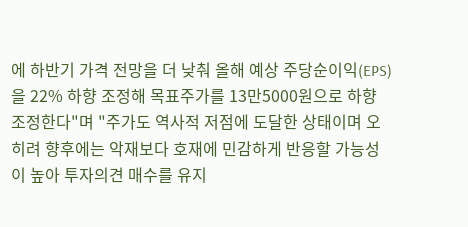에 하반기 가격 전망을 더 낮춰 올해 예상 주당순이익(EPS)을 22% 하향 조정해 목표주가를 13만5000원으로 하향 조정한다"며 "주가도 역사적 저점에 도달한 상태이며 오히려 향후에는 악재보다 호재에 민감하게 반응할 가능성이 높아 투자의견 매수를 유지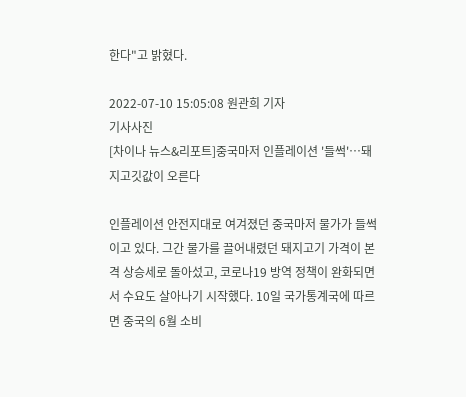한다"고 밝혔다.

2022-07-10 15:05:08 원관희 기자
기사사진
[차이나 뉴스&리포트]중국마저 인플레이션 '들썩'…돼지고깃값이 오른다

인플레이션 안전지대로 여겨졌던 중국마저 물가가 들썩이고 있다. 그간 물가를 끌어내렸던 돼지고기 가격이 본격 상승세로 돌아섰고, 코로나19 방역 정책이 완화되면서 수요도 살아나기 시작했다. 10일 국가통계국에 따르면 중국의 6월 소비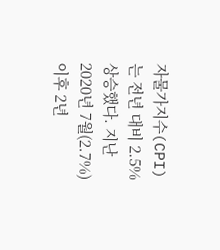자물가지수(CPI)는 전년 대비 2.5% 상승했다. 지난 2020년 7월(2.7%) 이후 2년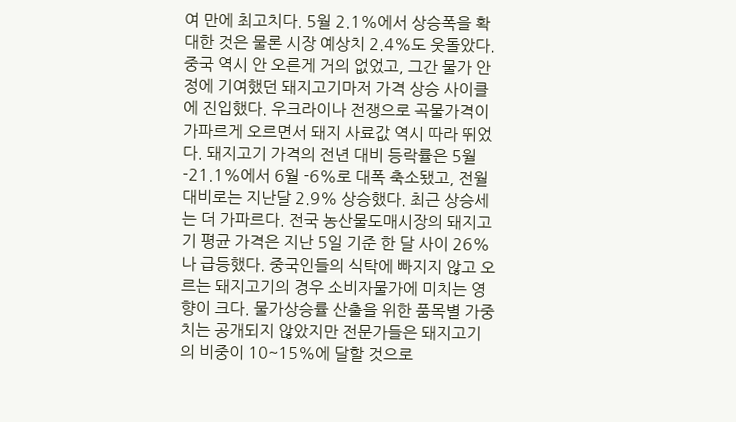여 만에 최고치다. 5월 2.1%에서 상승폭을 확대한 것은 물론 시장 예상치 2.4%도 웃돌았다. 중국 역시 안 오른게 거의 없었고, 그간 물가 안정에 기여했던 돼지고기마저 가격 상승 사이클에 진입했다. 우크라이나 전쟁으로 곡물가격이 가파르게 오르면서 돼지 사료값 역시 따라 뛰었다. 돼지고기 가격의 전년 대비 등락률은 5월 -21.1%에서 6월 -6%로 대폭 축소됐고, 전월 대비로는 지난달 2.9% 상승했다. 최근 상승세는 더 가파르다. 전국 농산물도매시장의 돼지고기 평균 가격은 지난 5일 기준 한 달 사이 26%나 급등했다. 중국인들의 식탁에 빠지지 않고 오르는 돼지고기의 경우 소비자물가에 미치는 영향이 크다. 물가상승률 산출을 위한 품목별 가중치는 공개되지 않았지만 전문가들은 돼지고기의 비중이 10~15%에 달할 것으로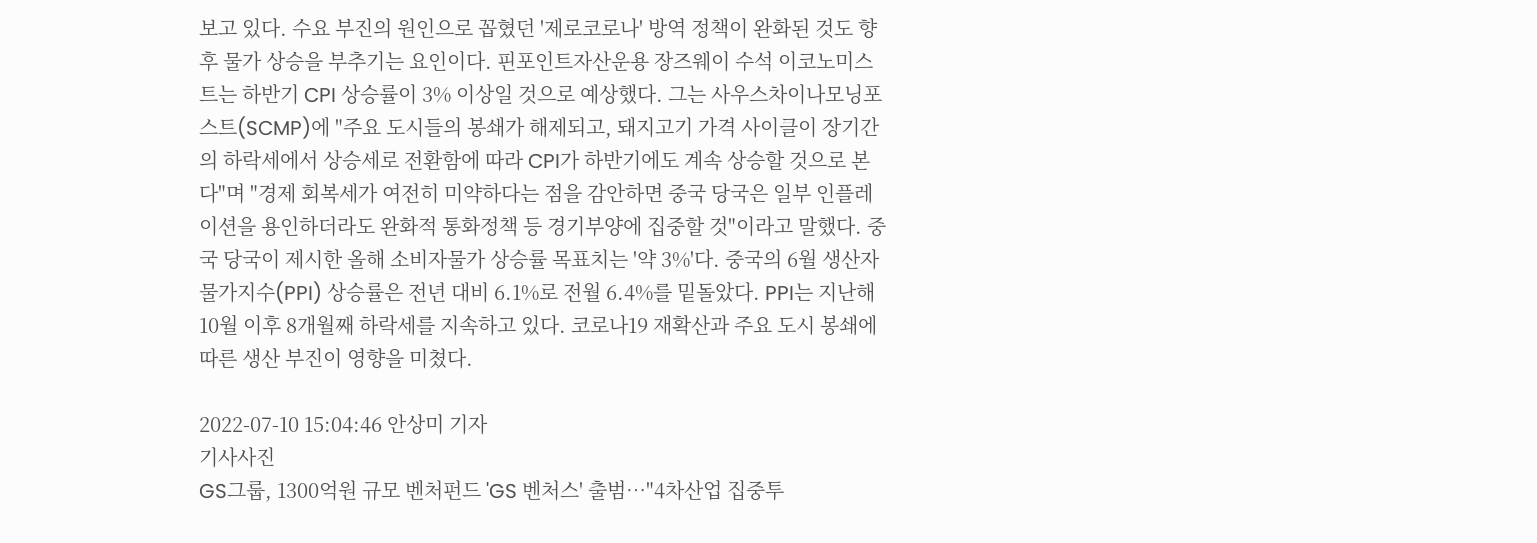보고 있다. 수요 부진의 원인으로 꼽혔던 '제로코로나' 방역 정책이 완화된 것도 향후 물가 상승을 부추기는 요인이다. 핀포인트자산운용 장즈웨이 수석 이코노미스트는 하반기 CPI 상승률이 3% 이상일 것으로 예상했다. 그는 사우스차이나모닝포스트(SCMP)에 "주요 도시들의 봉쇄가 해제되고, 돼지고기 가격 사이클이 장기간의 하락세에서 상승세로 전환함에 따라 CPI가 하반기에도 계속 상승할 것으로 본다"며 "경제 회복세가 여전히 미약하다는 점을 감안하면 중국 당국은 일부 인플레이션을 용인하더라도 완화적 통화정책 등 경기부양에 집중할 것"이라고 말했다. 중국 당국이 제시한 올해 소비자물가 상승률 목표치는 '약 3%'다. 중국의 6월 생산자물가지수(PPI) 상승률은 전년 대비 6.1%로 전월 6.4%를 밑돌았다. PPI는 지난해 10월 이후 8개월째 하락세를 지속하고 있다. 코로나19 재확산과 주요 도시 봉쇄에 따른 생산 부진이 영향을 미쳤다.

2022-07-10 15:04:46 안상미 기자
기사사진
GS그룹, 1300억원 규모 벤처펀드 'GS 벤처스' 출범…"4차산업 집중투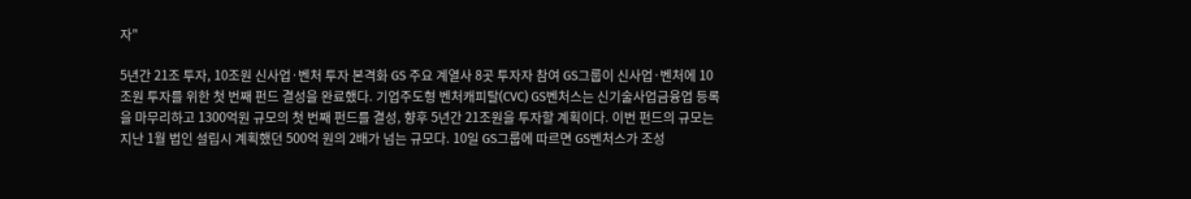자"

5년간 21조 투자, 10조원 신사업·벤처 투자 본격화 GS 주요 계열사 8곳 투자자 참여 GS그룹이 신사업·벤처에 10조원 투자를 위한 첫 번째 펀드 결성을 완료했다. 기업주도형 벤처캐피탈(CVC) GS벤처스는 신기술사업금융업 등록을 마무리하고 1300억원 규모의 첫 번째 펀드를 결성, 향후 5년간 21조원을 투자할 계획이다. 이번 펀드의 규모는 지난 1월 법인 설립시 계획했던 500억 원의 2배가 넘는 규모다. 10일 GS그룹에 따르면 GS벤처스가 조성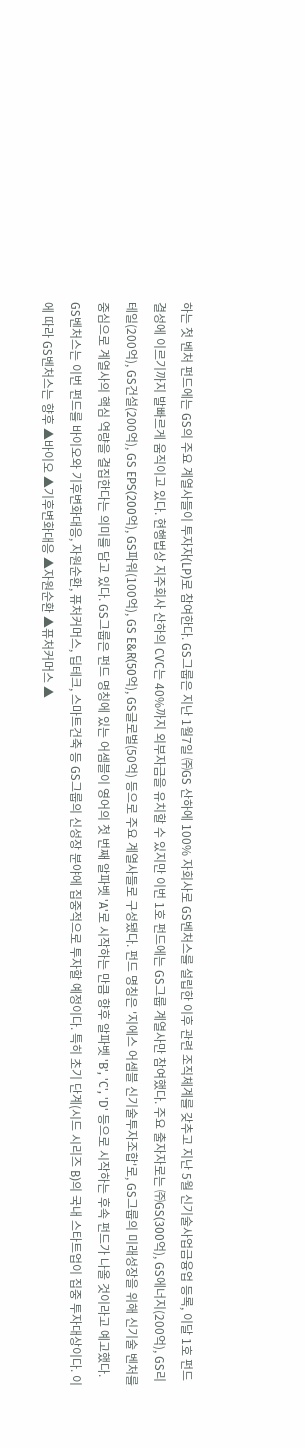하는 첫 벤처 펀드에는 GS의 주요 계열사들이 투자자(LP)로 참여한다. GS그룹은 지난 1월7일 ㈜GS 산하에 100% 자회사로 GS벤처스를 설립한 이후 관련 조직체계를 갖추고 지난 5월 신기술사업금융업 등록, 이달 1호 펀드결성에 이르기까지 발빠르게 움직이고 있다. 현행법상 지주회사 산하의 CVC는 40%까지 외부자금을 유치할 수 있지만 이번 1호 펀드에는 GS그룹 계열사만 참여했다. 주요 출자자로는 ㈜GS(300억), GS에너지(200억), GS리테일(200억), GS건설(200억), GS EPS(200억), GS파워(100억), GS E&R(50억), GS글로벌(50억) 등으로 주요 계열사들로 구성됐다. 펀드 명칭은 '지에스 어셈블 신기술투자조합'로, GS그룹의 미래성장을 위해 신기술 벤처를 중심으로 계열사의 핵심 역량을 결집한다는 의미를 담고 있다. GS그룹은 펀드 명칭에 있는 어셈블이 영어의 첫 번째 알파벳 'A'로 시작하는 만큼 향후 알파벳 'B', 'C', 'D' 등으로 시작하는 후속 펀드가 나올 것이라고 예고했다. GS벤처스는 이번 펀드를 바이오와 기후변화대응, 자원순환, 퓨처커머스, 딥테크, 스마트건축 등 GS그룹의 신성장 분야에 집중적으로 투자할 예정이다. 특히 초기 단계(시드 시리즈 B)의 국내 스타트업이 집중 투자대상이다. 이에 따라 GS벤처스는 향후 ▲바이오 ▲기후변화대응 ▲자원순환 ▲퓨처커머스 ▲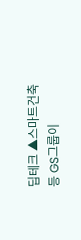딥테크 ▲스마트건축 등 GS그룹이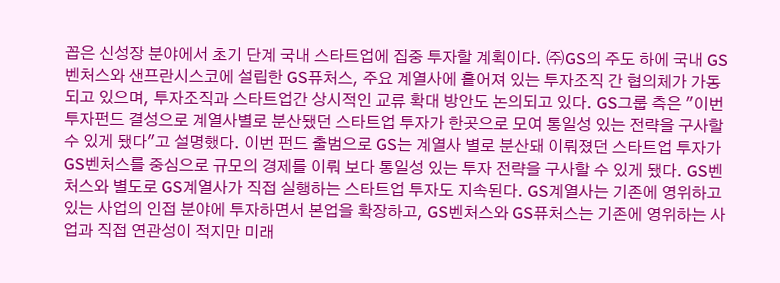꼽은 신성장 분야에서 초기 단계 국내 스타트업에 집중 투자할 계획이다. ㈜GS의 주도 하에 국내 GS벤처스와 샌프란시스코에 설립한 GS퓨처스, 주요 계열사에 흩어져 있는 투자조직 간 협의체가 가동되고 있으며, 투자조직과 스타트업간 상시적인 교류 확대 방안도 논의되고 있다. GS그룹 측은 "이번 투자펀드 결성으로 계열사별로 분산됐던 스타트업 투자가 한곳으로 모여 통일성 있는 전략을 구사할 수 있게 됐다"고 설명했다. 이번 펀드 출범으로 GS는 계열사 별로 분산돼 이뤄졌던 스타트업 투자가 GS벤처스를 중심으로 규모의 경제를 이뤄 보다 통일성 있는 투자 전략을 구사할 수 있게 됐다. GS벤처스와 별도로 GS계열사가 직접 실행하는 스타트업 투자도 지속된다. GS계열사는 기존에 영위하고 있는 사업의 인접 분야에 투자하면서 본업을 확장하고, GS벤처스와 GS퓨처스는 기존에 영위하는 사업과 직접 연관성이 적지만 미래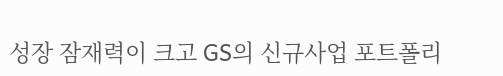성장 잠재력이 크고 GS의 신규사업 포트폴리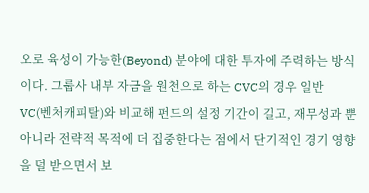오로 육성이 가능한(Beyond) 분야에 대한 투자에 주력하는 방식이다. 그룹사 내부 자금을 원천으로 하는 CVC의 경우 일반 VC(벤처캐피탈)와 비교해 펀드의 설정 기간이 길고, 재무성과 뿐 아니라 전략적 목적에 더 집중한다는 점에서 단기적인 경기 영향을 덜 받으면서 보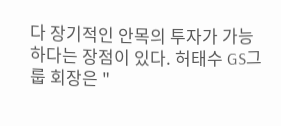다 장기적인 안목의 투자가 가능하다는 장점이 있다. 허태수 GS그룹 회장은 "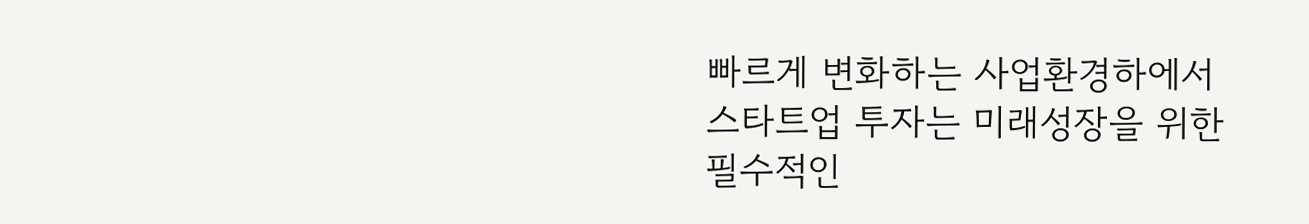빠르게 변화하는 사업환경하에서 스타트업 투자는 미래성장을 위한 필수적인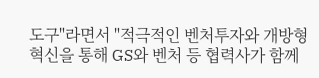도구"라면서 "적극적인 벤처투자와 개방형 혁신을 통해 GS와 벤처 등 협력사가 함께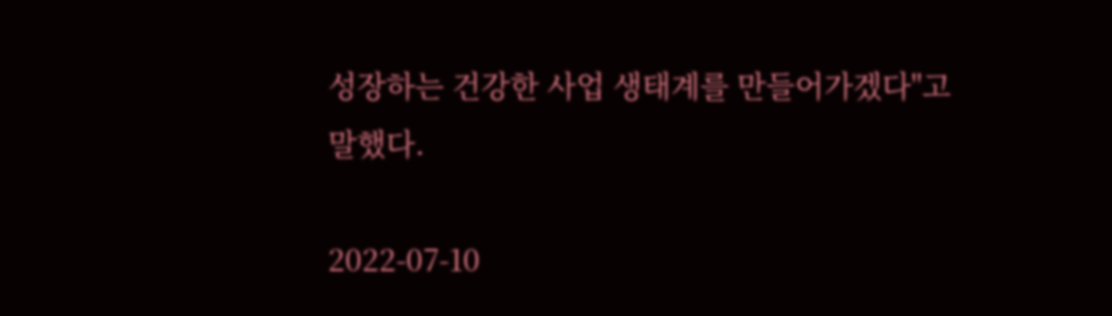성장하는 건강한 사업 생태계를 만들어가겠다"고 말했다.

2022-07-10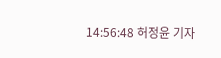14:56:48 허정윤 기자